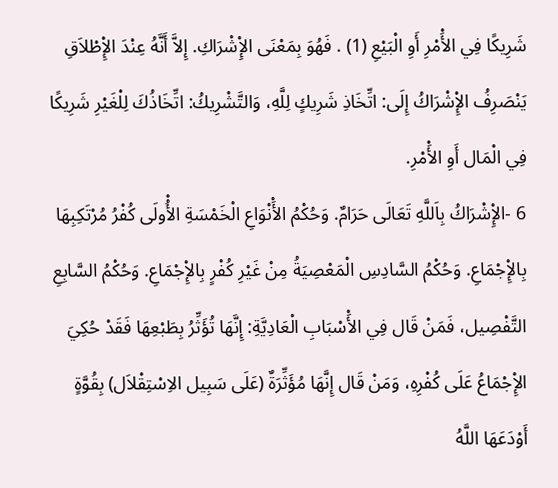شَرِيكًا فِي الأَْمْرِ أَوِ الْبَيْعِ (1) . فَهُوَ بِمَعْنَى الإِْشْرَاكِ. إِلاَّ أَنَّهُ عِنْدَ الإِْطْلاَقِ يَنْصَرِفُ الإِْشْرَاكُ إِلَى: اتِّخَاذِ شَرِيكٍ لِلَّهِ، وَالتَّشْرِيكُ: اتِّخَاذُكَ لِلْغَيْرِ شَرِيكًا فِي الْمَال أَوِ الأَْمْرِ.
6 -الإِْشْرَاكُ بِاَللَّهِ تَعَالَى حَرَامٌ. وَحُكْمُ الأَْنْوَاعِ الْخَمْسَةِ الأُْولَى كُفْرُ مُرْتَكِبِهَا بِالإِْجْمَاعِ. وَحُكْمُ السَّادِسِ الْمَعْصِيَةُ مِنْ غَيْرِ كُفْرٍ بِالإِْجْمَاعِ. وَحُكْمُ السَّابِعِ التَّفْصِيل، فَمَنْ قَال فِي الأَْسْبَابِ الْعَادِيَّةِ: إِنَّهَا تُؤَثِّرُ بِطَبْعِهَا فَقَدْ حُكِيَ الإِْجْمَاعُ عَلَى كُفْرِهِ، وَمَنْ قَال إِنَّهَا مُؤَثِّرَةٌ (عَلَى سَبِيل الاِسْتِقْلاَل) بِقُوَّةٍ أَوْدَعَهَا اللَّهُ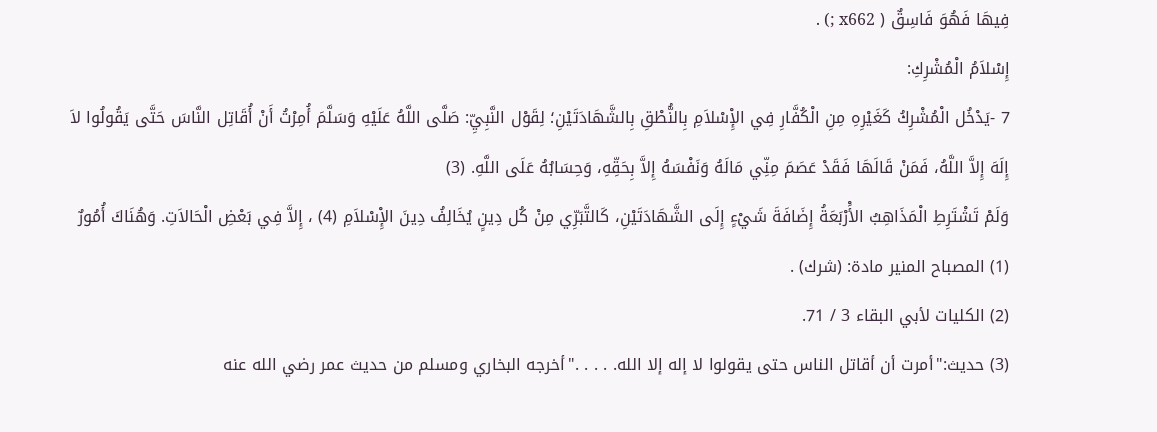فِيهَا فَهُوَ فَاسِقٌ ( x662 ;) .
إِسْلاَمُ الْمُشْرِكِ:
7 -يَدْخُل الْمُشْرِكُ كَغَيْرِهِ مِنِ الْكُفَّارِ فِي الإِْسْلاَمِ بِالنُّطْقِ بِالشَّهَادَتَيْنِ؛ لِقَوْل النَّبِيِّ: صَلَّى اللَّهُ عَلَيْهِ وَسَلَّمَ أُمِرْتُ أَنْ أُقَاتِل النَّاسَ حَتَّى يَقُولُوا لاَ إِلَهَ إِلاَّ اللَّهُ، فَمَنْ قَالَهَا فَقَدْ عَصَمَ مِنِّي مَالَهُ وَنَفْسَهُ إِلاَّ بِحَقِّهِ، وَحِسَابُهُ عَلَى اللَّهِ. (3)
وَلَمْ تَشْتَرِطِ الْمَذَاهِبُ الأَْرْبَعَةُ إِضَافَةَ شَيْءٍ إِلَى الشَّهَادَتَيْنِ، كَالتَّبَرِّي مِنْ كُل دِينٍ يُخَالِفُ دِينَ الإِْسْلاَمِ (4) ، إِلاَّ فِي بَعْضِ الْحَالاَتِ. وَهُنَاكَ أُمُورٌ
(1) المصباح المنير مادة: (شرك) .
(2) الكليات لأبي البقاء 3 / 71.
(3) حديث:"أمرت أن أقاتل الناس حتى يقولوا لا إله إلا الله. . . . ."أخرجه البخاري ومسلم من حديث عمر رضي الله عنه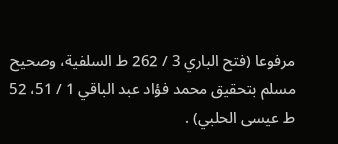مرفوعا (فتح الباري 3 / 262 ط السلفية، وصحيح مسلم بتحقيق محمد فؤاد عبد الباقي 1 / 51، 52 ط عيسى الحلبي) .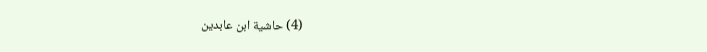(4) حاشية ابن عابدين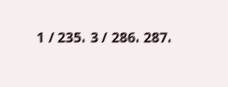1 / 235، 3 / 286، 287،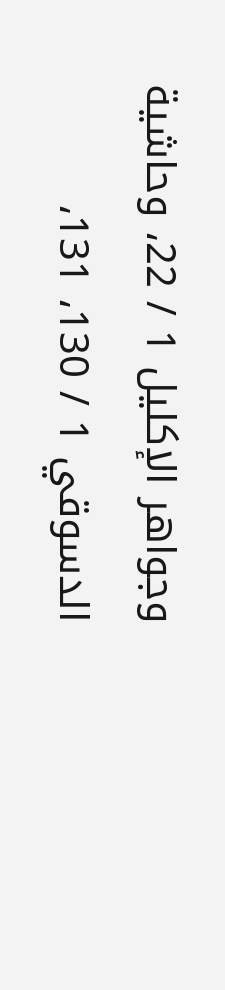وجواهر الإكليل 1 / 22، وحاشية الدسوقي 1 / 130، 131،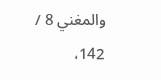والمغني 8 / 142،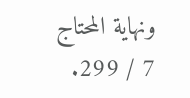ونهاية المحتاج 7 / 299.